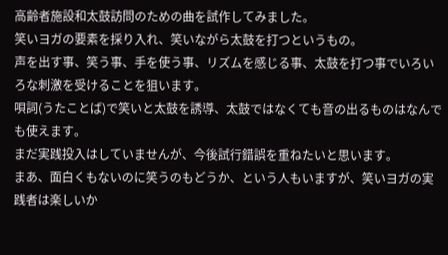高齢者施設和太鼓訪問のための曲を試作してみました。
笑いヨガの要素を採り入れ、笑いながら太鼓を打つというもの。
声を出す事、笑う事、手を使う事、リズムを感じる事、太鼓を打つ事でいろいろな刺激を受けることを狙います。
唄詞(うたことば)で笑いと太鼓を誘導、太鼓ではなくても音の出るものはなんでも使えます。
まだ実践投入はしていませんが、今後試行錯誤を重ねたいと思います。
まあ、面白くもないのに笑うのもどうか、という人もいますが、笑いヨガの実践者は楽しいか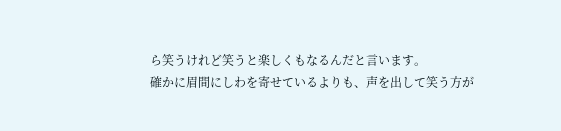ら笑うけれど笑うと楽しくもなるんだと言います。
確かに眉間にしわを寄せているよりも、声を出して笑う方が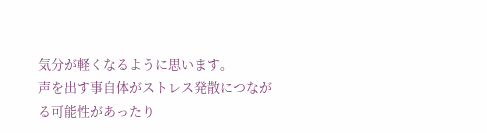気分が軽くなるように思います。
声を出す事自体がストレス発散につながる可能性があったり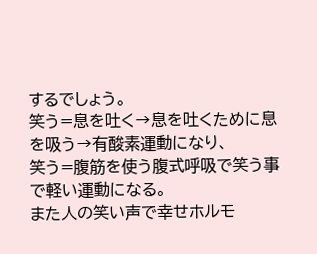するでしょう。
笑う=息を吐く→息を吐くために息を吸う→有酸素運動になり、
笑う=腹筋を使う腹式呼吸で笑う事で軽い運動になる。
また人の笑い声で幸せホルモ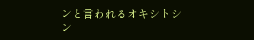ンと言われるオキシトシン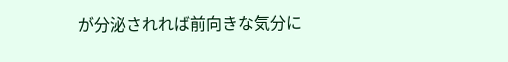が分泌されれば前向きな気分に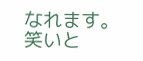なれます。
笑いと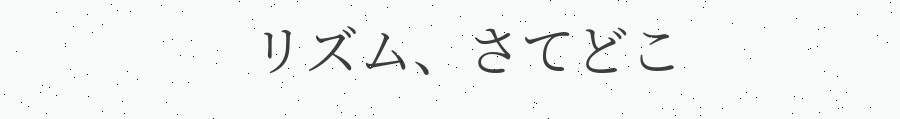リズム、さてどこ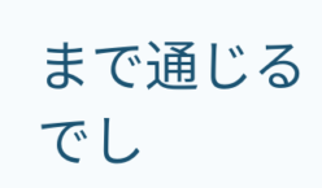まで通じるでし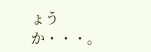ょうか・・・。